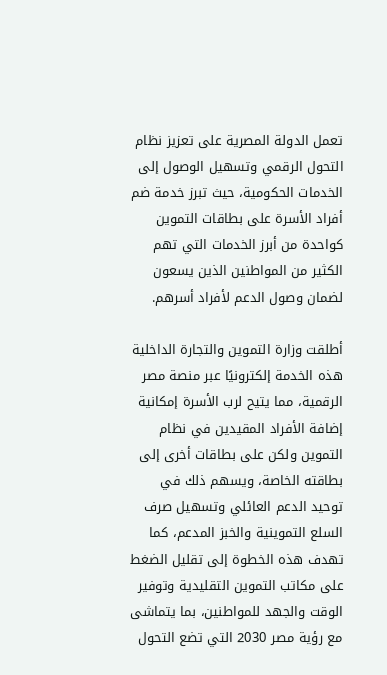تعمل الدولة المصرية على تعزيز نظام التحول الرقمي وتسهيل الوصول إلى الخدمات الحكومية، حيث تبرز خدمة ضم أفراد الأسرة على بطاقات التموين كواحدة من أبرز الخدمات التي تهم الكثير من المواطنين الذين يسعون لضمان وصول الدعم لأفراد أسرهم.

أطلقت وزارة التموين والتجارة الداخلية هذه الخدمة إلكترونيًا عبر منصة مصر الرقمية، مما يتيح لرب الأسرة إمكانية إضافة الأفراد المقيدين في نظام التموين ولكن على بطاقات أخرى إلى بطاقته الخاصة، ويسهم ذلك في توحيد الدعم العائلي وتسهيل صرف السلع التموينية والخبز المدعم، كما تهدف هذه الخطوة إلى تقليل الضغط على مكاتب التموين التقليدية وتوفير الوقت والجهد للمواطنين، بما يتماشى مع رؤية مصر 2030 التي تضع التحول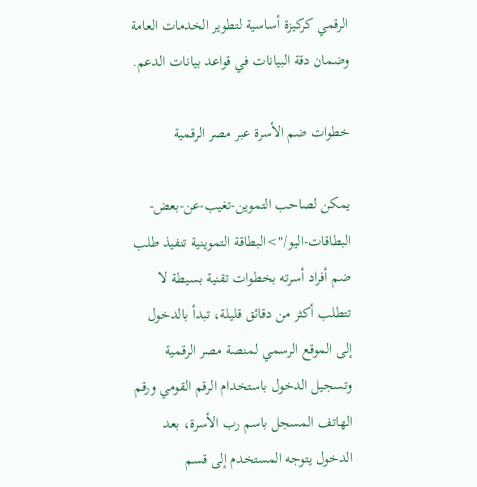الرقمي كركيزة أساسية لتطوير الخدمات العامة وضمان دقة البيانات في قواعد بيانات الدعم.

خطوات ضم الأسرة عبر مصر الرقمية

يمكن لصاحب التموين-تغيب-عن-بعض-البطاقات-اليو/">البطاقة التموينية تنفيذ طلب ضم أفراد أسرته بخطوات تقنية بسيطة لا تتطلب أكثر من دقائق قليلة، تبدأ بالدخول إلى الموقع الرسمي لمنصة مصر الرقمية وتسجيل الدخول باستخدام الرقم القومي ورقم الهاتف المسجل باسم رب الأسرة، بعد الدخول يتوجه المستخدم إلى قسم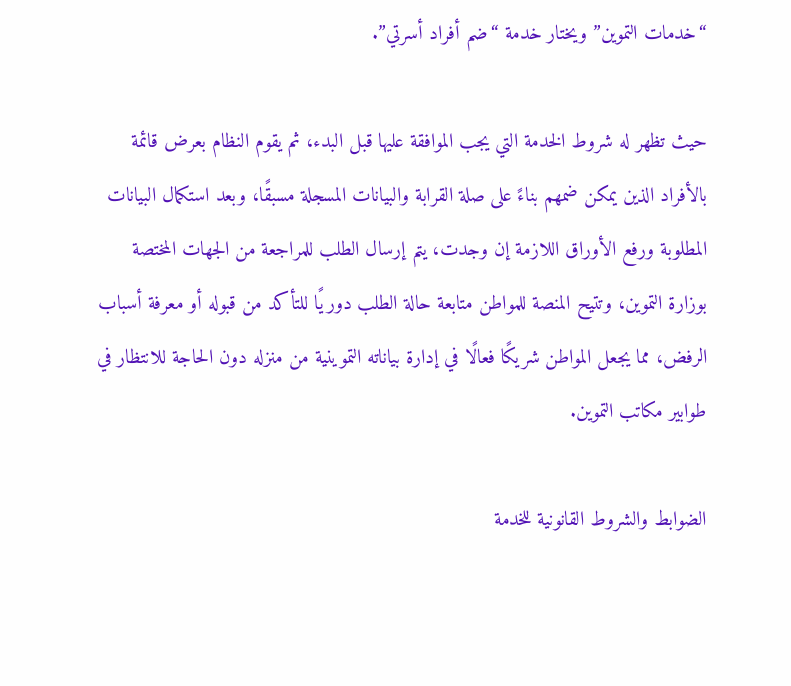“خدمات التموين” ويختار خدمة “ضم أفراد أسرتي”.

حيث تظهر له شروط الخدمة التي يجب الموافقة عليها قبل البدء، ثم يقوم النظام بعرض قائمة بالأفراد الذين يمكن ضمهم بناءً على صلة القرابة والبيانات المسجلة مسبقًا، وبعد استكمال البيانات المطلوبة ورفع الأوراق اللازمة إن وجدت، يتم إرسال الطلب للمراجعة من الجهات المختصة بوزارة التموين، وتتيح المنصة للمواطن متابعة حالة الطلب دوريًا للتأكد من قبوله أو معرفة أسباب الرفض، مما يجعل المواطن شريكًا فعالًا في إدارة بياناته التموينية من منزله دون الحاجة للانتظار في طوابير مكاتب التموين.

الضوابط والشروط القانونية للخدمة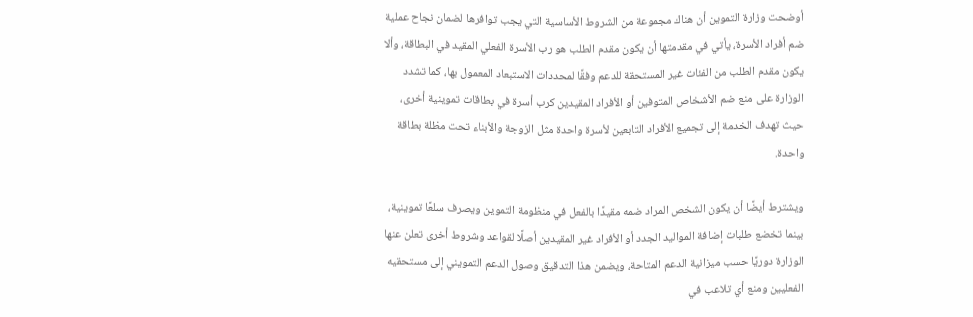أوضحت وزارة التموين أن هناك مجموعة من الشروط الأساسية التي يجب توافرها لضمان نجاح عملية ضم أفراد الأسرة، يأتي في مقدمتها أن يكون مقدم الطلب هو رب الأسرة الفعلي المقيد في البطاقة، وألا يكون مقدم الطلب من الفئات غير المستحقة للدعم وفقًا لمحددات الاستبعاد المعمول بها، كما تشدد الوزارة على منع ضم الأشخاص المتوفين أو الأفراد المقيدين كرب أسرة في بطاقات تموينية أخرى، حيث تهدف الخدمة إلى تجميع الأفراد التابعين لأسرة واحدة مثل الزوجة والأبناء تحت مظلة بطاقة واحدة.

ويشترط أيضًا أن يكون الشخص المراد ضمه مقيدًا بالفعل في منظومة التموين ويصرف سلعًا تموينية، بينما تخضع طلبات إضافة المواليد الجدد أو الأفراد غير المقيدين أصلًا لقواعد وشروط أخرى تعلن عنها الوزارة دوريًا حسب ميزانية الدعم المتاحة، ويضمن هذا التدقيق وصول الدعم التمويني إلى مستحقيه الفعليين ومنع أي تلاعب في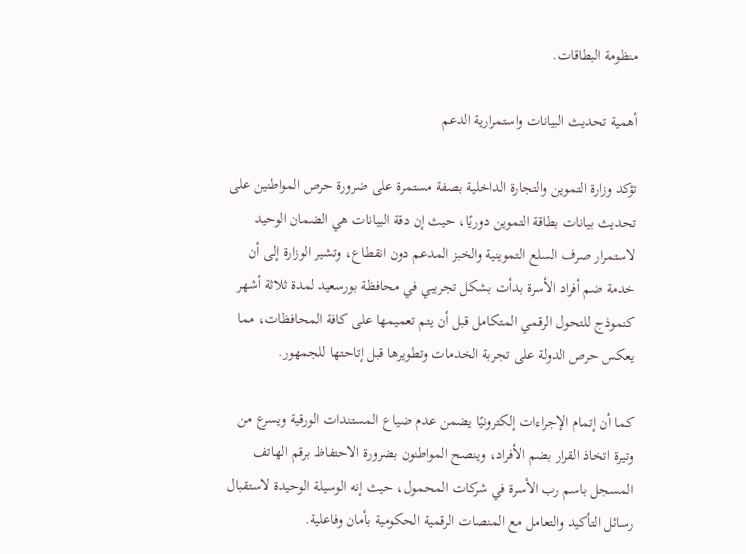منظومة البطاقات.

أهمية تحديث البيانات واستمرارية الدعم

تؤكد وزارة التموين والتجارة الداخلية بصفة مستمرة على ضرورة حرص المواطنين على تحديث بيانات بطاقة التموين دوريًا، حيث إن دقة البيانات هي الضمان الوحيد لاستمرار صرف السلع التموينية والخبز المدعم دون انقطاع، وتشير الوزارة إلى أن خدمة ضم أفراد الأسرة بدأت بشكل تجريبي في محافظة بورسعيد لمدة ثلاثة أشهر كنموذج للتحول الرقمي المتكامل قبل أن يتم تعميمها على كافة المحافظات، مما يعكس حرص الدولة على تجربة الخدمات وتطويرها قبل إتاحتها للجمهور.

كما أن إتمام الإجراءات إلكترونيًا يضمن عدم ضياع المستندات الورقية ويسرع من وتيرة اتخاذ القرار بضم الأفراد، وينصح المواطنون بضرورة الاحتفاظ برقم الهاتف المسجل باسم رب الأسرة في شركات المحمول، حيث إنه الوسيلة الوحيدة لاستقبال رسائل التأكيد والتعامل مع المنصات الرقمية الحكومية بأمان وفاعلية.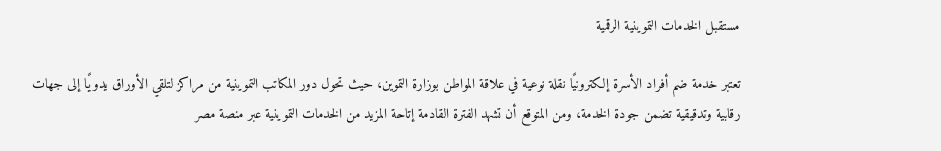مستقبل الخدمات التموينية الرقمية

تعتبر خدمة ضم أفراد الأسرة إلكترونيًا نقلة نوعية في علاقة المواطن بوزارة التموين، حيث تحول دور المكاتب التموينية من مراكز لتلقي الأوراق يدويًا إلى جهات رقابية وتدقيقية تضمن جودة الخدمة، ومن المتوقع أن تشهد الفترة القادمة إتاحة المزيد من الخدمات التموينية عبر منصة مصر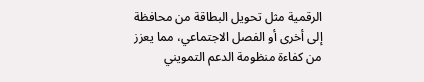الرقمية مثل تحويل البطاقة من محافظة إلى أخرى أو الفصل الاجتماعي، مما يعزز من كفاءة منظومة الدعم التمويني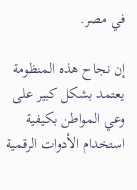في مصر.

إن نجاح هذه المنظومة يعتمد بشكل كبير على وعي المواطن بكيفية استخدام الأدوات الرقمية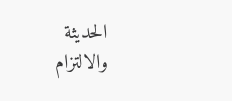الحديثة والالتزام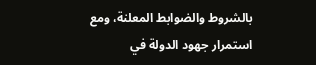بالشروط والضوابط المعلنة، ومع استمرار جهود الدولة في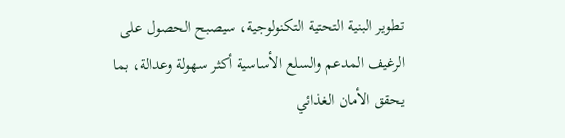تطوير البنية التحتية التكنولوجية، سيصبح الحصول على الرغيف المدعم والسلع الأساسية أكثر سهولة وعدالة، بما يحقق الأمان الغذائي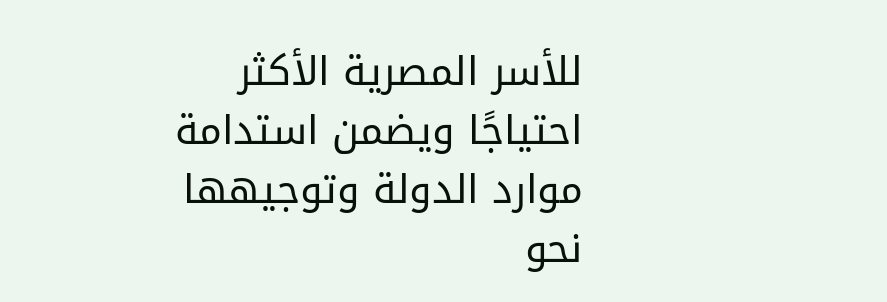للأسر المصرية الأكثر احتياجًا ويضمن استدامة موارد الدولة وتوجيهها نحو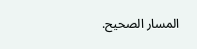المسار الصحيح.